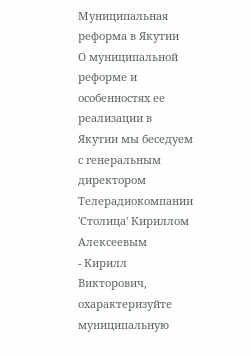Муниципальная реформа в Якутии
О муниципальной реформе и особенностях ее реализации в Якутии мы беседуем с генеральным директором Телерадиокомпании 'Столица' Кириллом Алексеевым
- Кирилл Викторович, охарактеризуйте муниципальную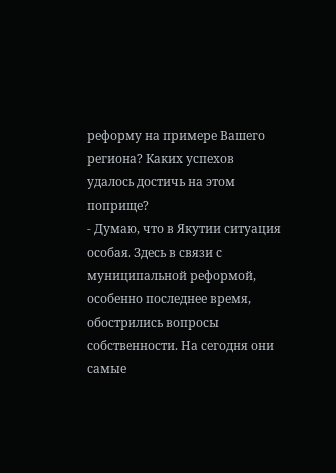реформу на примере Вашего региона? Каких успехов удалось достичь на этом поприще?
- Думаю, что в Якутии ситуация особая. Здесь в связи с муниципальной реформой, особенно последнее время, обострились вопросы собственности. На сегодня они самые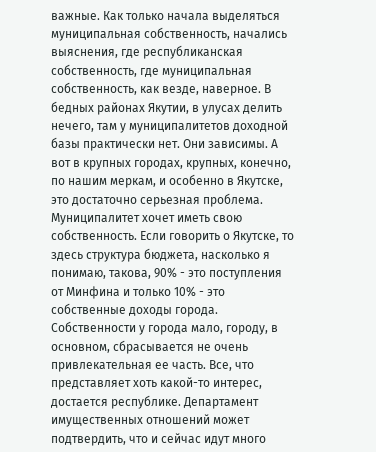важные. Как только начала выделяться муниципальная собственность, начались выяснения, где республиканская собственность, где муниципальная собственность, как везде, наверное. В бедных районах Якутии, в улусах делить нечего, там у муниципалитетов доходной базы практически нет. Они зависимы. А вот в крупных городах, крупных, конечно, по нашим меркам, и особенно в Якутске, это достаточно серьезная проблема. Муниципалитет хочет иметь свою собственность. Если говорить о Якутске, то здесь структура бюджета, насколько я понимаю, такова, 90% - это поступления от Минфина и только 10% - это собственные доходы города. Собственности у города мало, городу, в основном, сбрасывается не очень привлекательная ее часть. Все, что представляет хоть какой-то интерес, достается республике. Департамент имущественных отношений может подтвердить, что и сейчас идут много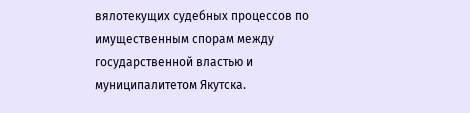вялотекущих судебных процессов по имущественным спорам между государственной властью и муниципалитетом Якутска.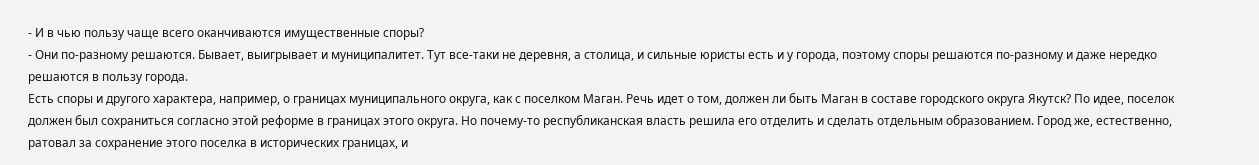- И в чью пользу чаще всего оканчиваются имущественные споры?
- Они по-разному решаются. Бывает, выигрывает и муниципалитет. Тут все-таки не деревня, а столица, и сильные юристы есть и у города, поэтому споры решаются по-разному и даже нередко решаются в пользу города.
Есть споры и другого характера, например, о границах муниципального округа, как с поселком Маган. Речь идет о том, должен ли быть Маган в составе городского округа Якутск? По идее, поселок должен был сохраниться согласно этой реформе в границах этого округа. Но почему-то республиканская власть решила его отделить и сделать отдельным образованием. Город же, естественно, ратовал за сохранение этого поселка в исторических границах, и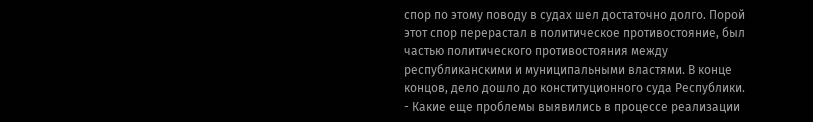спор по этому поводу в судах шел достаточно долго. Порой этот спор перерастал в политическое противостояние, был частью политического противостояния между республиканскими и муниципальными властями. В конце концов, дело дошло до конституционного суда Республики.
- Какие еще проблемы выявились в процессе реализации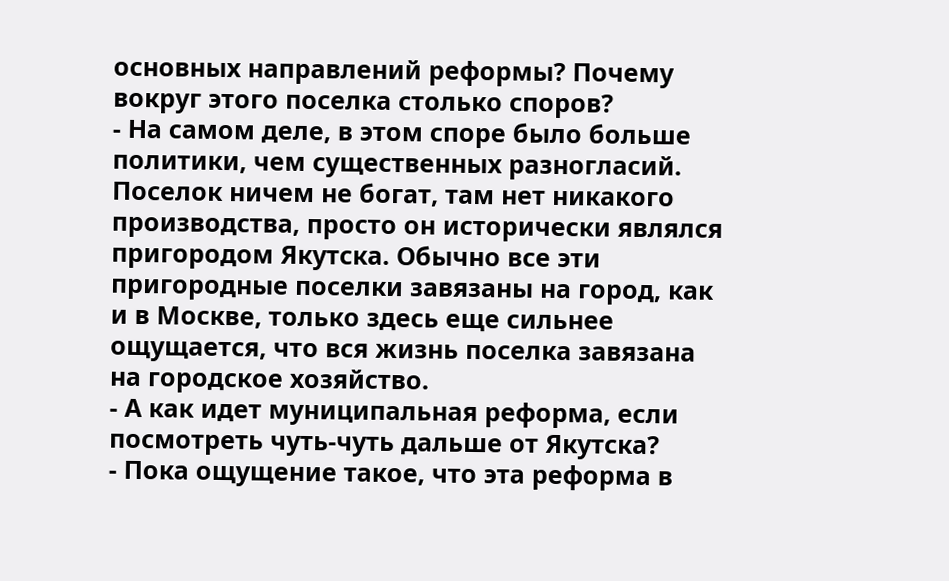основных направлений реформы? Почему вокруг этого поселка столько споров?
- На самом деле, в этом споре было больше политики, чем существенных разногласий. Поселок ничем не богат, там нет никакого производства, просто он исторически являлся пригородом Якутска. Обычно все эти пригородные поселки завязаны на город, как и в Москве, только здесь еще сильнее ощущается, что вся жизнь поселка завязана на городское хозяйство.
- А как идет муниципальная реформа, если посмотреть чуть-чуть дальше от Якутска?
- Пока ощущение такое, что эта реформа в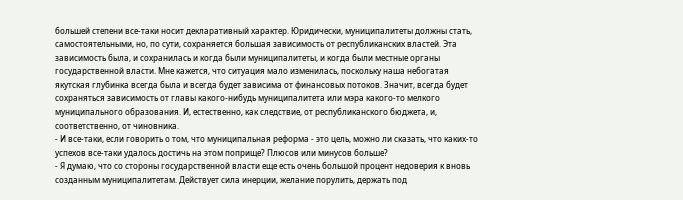большей степени все-таки носит декларативный характер. Юридически, муниципалитеты должны стать, самостоятельными, но, по сути, сохраняется большая зависимость от республиканских властей. Эта зависимость была, и сохранилась и когда были муниципалитеты, и когда были местные органы государственной власти. Мне кажется, что ситуация мало изменилась, поскольку наша небогатая якутская глубинка всегда была и всегда будет зависима от финансовых потоков. Значит, всегда будет сохраняться зависимость от главы какого-нибудь муниципалитета или мэра какого-то мелкого муниципального образования. И, естественно, как следствие, от республиканского бюджета, и, соответственно, от чиновника.
- И все-таки, если говорить о том, что муниципальная реформа - это цель, можно ли сказать, что каких-то успехов все-таки удалось достичь на этом поприще? Плюсов или минусов больше?
- Я думаю, что со стороны государственной власти еще есть очень большой процент недоверия к вновь созданным муниципалитетам. Действует сила инерции, желание порулить, держать под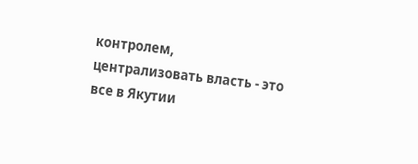контролем, централизовать власть - это все в Якутии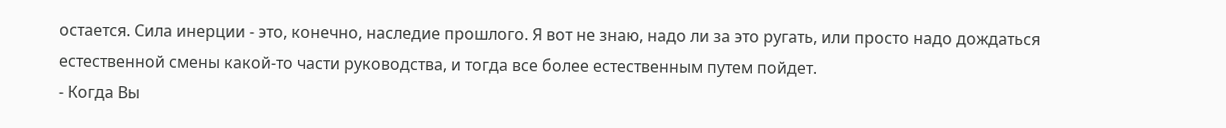остается. Сила инерции - это, конечно, наследие прошлого. Я вот не знаю, надо ли за это ругать, или просто надо дождаться естественной смены какой-то части руководства, и тогда все более естественным путем пойдет.
- Когда Вы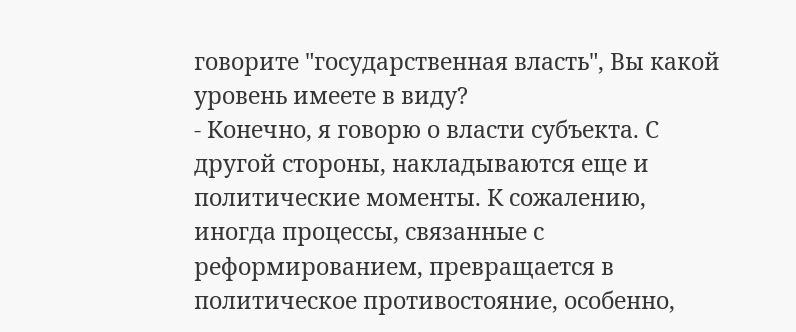говорите "государственная власть", Вы какой уровень имеете в виду?
- Конечно, я говорю о власти субъекта. С другой стороны, накладываются еще и политические моменты. К сожалению, иногда процессы, связанные с реформированием, превращается в политическое противостояние, особенно,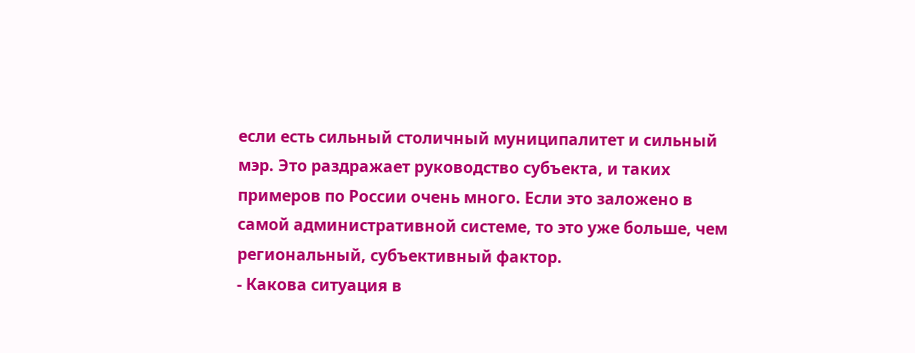если есть сильный столичный муниципалитет и сильный мэр. Это раздражает руководство субъекта, и таких примеров по России очень много. Если это заложено в самой административной системе, то это уже больше, чем региональный, субъективный фактор.
- Какова ситуация в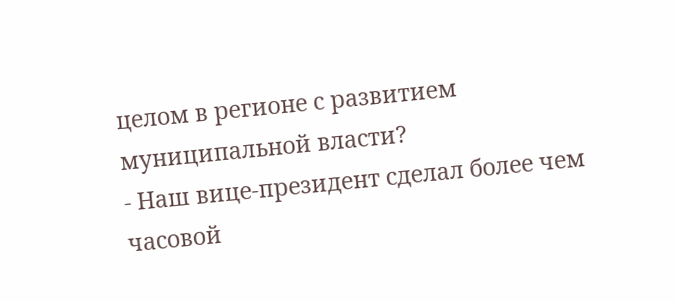целом в регионе с развитием муниципальной власти?
- Наш вице-президент сделал более чем часовой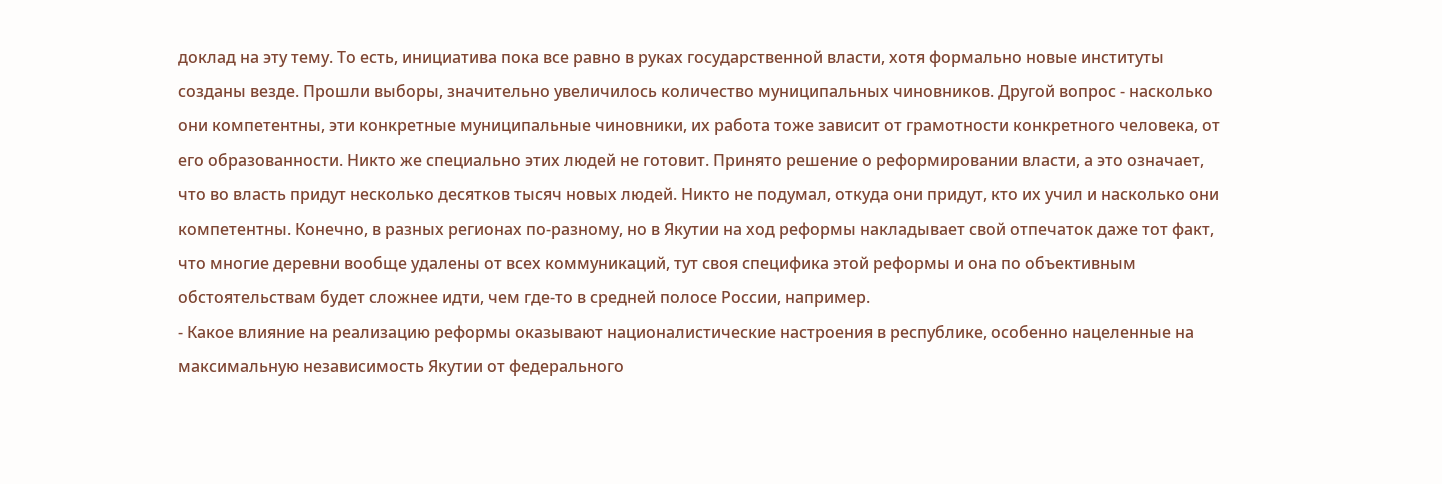доклад на эту тему. То есть, инициатива пока все равно в руках государственной власти, хотя формально новые институты созданы везде. Прошли выборы, значительно увеличилось количество муниципальных чиновников. Другой вопрос - насколько они компетентны, эти конкретные муниципальные чиновники, их работа тоже зависит от грамотности конкретного человека, от его образованности. Никто же специально этих людей не готовит. Принято решение о реформировании власти, а это означает, что во власть придут несколько десятков тысяч новых людей. Никто не подумал, откуда они придут, кто их учил и насколько они компетентны. Конечно, в разных регионах по-разному, но в Якутии на ход реформы накладывает свой отпечаток даже тот факт, что многие деревни вообще удалены от всех коммуникаций, тут своя специфика этой реформы и она по объективным обстоятельствам будет сложнее идти, чем где-то в средней полосе России, например.
- Какое влияние на реализацию реформы оказывают националистические настроения в республике, особенно нацеленные на максимальную независимость Якутии от федерального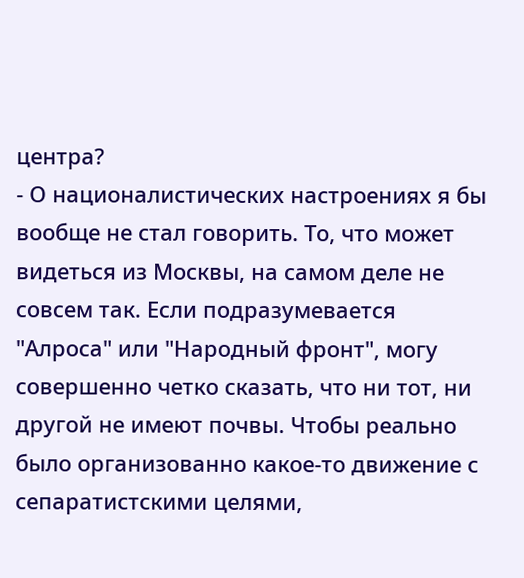центра?
- О националистических настроениях я бы вообще не стал говорить. То, что может видеться из Москвы, на самом деле не совсем так. Если подразумевается "Алроса" или "Народный фронт", могу совершенно четко сказать, что ни тот, ни другой не имеют почвы. Чтобы реально было организованно какое-то движение с сепаратистскими целями,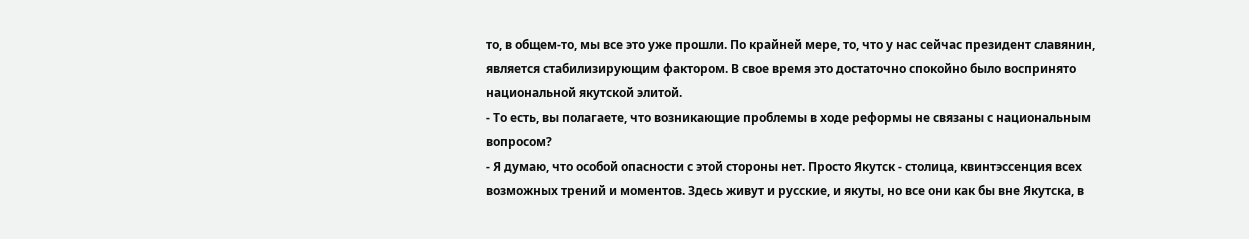то, в общем-то, мы все это уже прошли. По крайней мере, то, что у нас сейчас президент славянин, является стабилизирующим фактором. В свое время это достаточно спокойно было воспринято национальной якутской элитой.
- То есть, вы полагаете, что возникающие проблемы в ходе реформы не связаны с национальным вопросом?
- Я думаю, что особой опасности с этой стороны нет. Просто Якутск - столица, квинтэссенция всех возможных трений и моментов. Здесь живут и русские, и якуты, но все они как бы вне Якутска, в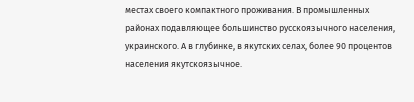местах своего компактного проживания. В промышленных районах подавляющее большинство русскоязычного населения, украинского. А в глубинке, в якутских селах, более 90 процентов населения якутскоязычное.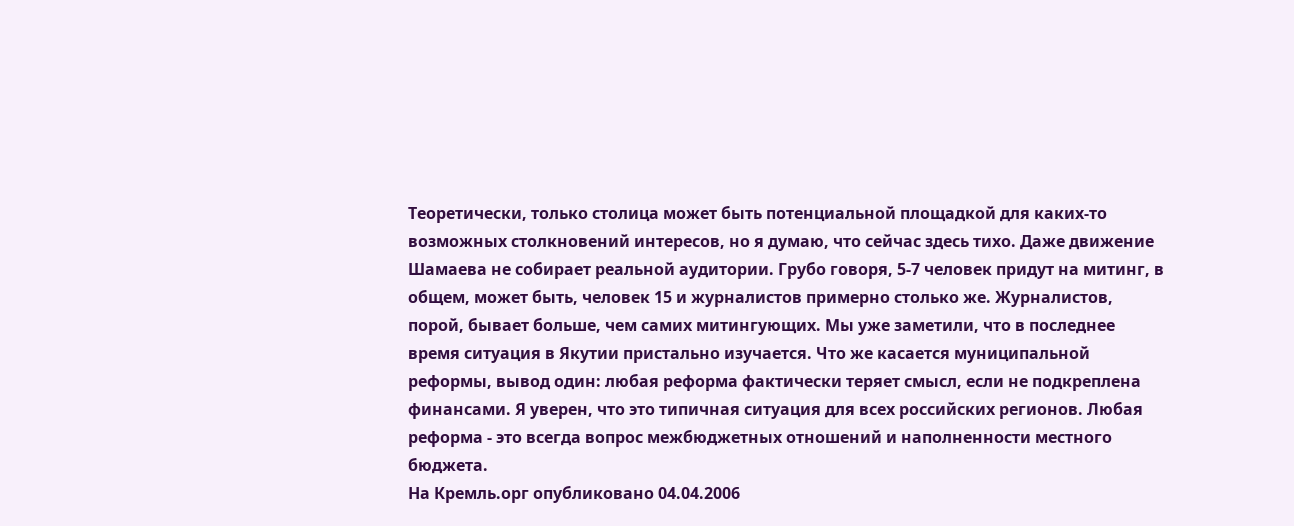Теоретически, только столица может быть потенциальной площадкой для каких-то возможных столкновений интересов, но я думаю, что сейчас здесь тихо. Даже движение Шамаева не собирает реальной аудитории. Грубо говоря, 5-7 человек придут на митинг, в общем, может быть, человек 15 и журналистов примерно столько же. Журналистов, порой, бывает больше, чем самих митингующих. Мы уже заметили, что в последнее время ситуация в Якутии пристально изучается. Что же касается муниципальной реформы, вывод один: любая реформа фактически теряет смысл, если не подкреплена финансами. Я уверен, что это типичная ситуация для всех российских регионов. Любая реформа - это всегда вопрос межбюджетных отношений и наполненности местного бюджета.
На Кремль.орг опубликовано 04.04.2006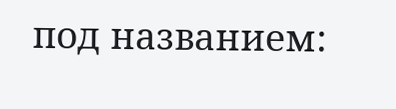под названием: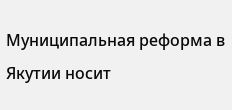Муниципальная реформа в Якутии носит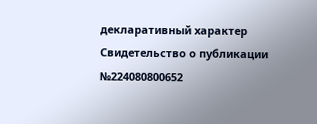декларативный характер
Свидетельство о публикации №224080800652